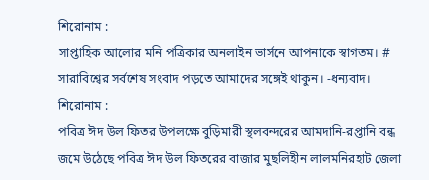শিরোনাম :
সাপ্তাহিক আলোর মনি পত্রিকার অনলাইন ভার্সনে আপনাকে স্বাগতম। # সারাবিশ্বের সর্বশেষ সংবাদ পড়তে আমাদের সঙ্গেই থাকুন। -ধন্যবাদ।
শিরোনাম :
পবিত্র ঈদ উল ফিতর উপলক্ষে বুড়িমারী স্থলবন্দরের আমদানি-রপ্তানি বন্ধ জমে উঠেছে পবিত্র ঈদ উল ফিতরের বাজার মুছলিহীন লালমনিরহাট জেলা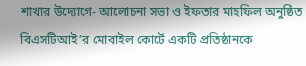শাখার উদ্যোগে- আলোচনা সভা ও ইফতার মাহফিল অনুষ্ঠিত বিএসটিআই’র মোবাইল কোর্টে একটি প্রতিষ্ঠানকে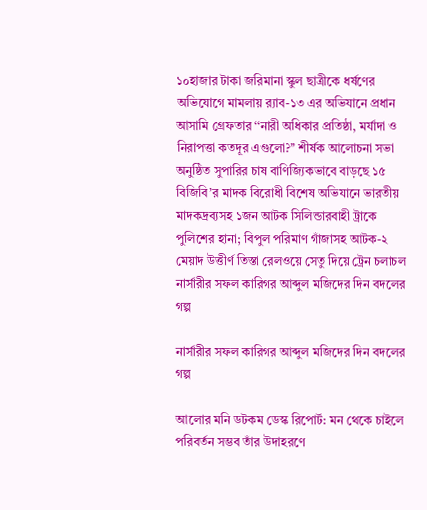১০হাজার টাকা জরিমানা স্কুল ছাত্রীকে ধর্ষণের অভিযোগে মামলায় র‌্যাব-১৩ এর অভিযানে প্রধান আসামি গ্রেফতার ‘‘নারী অধিকার প্রতিষ্ঠা, মর্যাদা ও নিরাপত্তা কতদূর এগুলো?’’ শীর্ষক আলোচনা সভা অনুষ্ঠিত সুপারির চাষ বাণিজ্যিকভাবে বাড়ছে ১৫ বিজিবি’র মাদক বিরোধী বিশেষ অভিযানে ভারতীয় মাদকদ্রব্যসহ ১জন আটক সিলিন্ডারবাহী ট্রাকে পুলিশের হানা; বিপুল পরিমাণ গাঁজাসহ আটক-২ মেয়াদ উত্তীর্ণ তিস্তা রেলওয়ে সেতু দিয়ে ট্রেন চলাচল
নার্সারীর সফল কারিগর আব্দুল মজিদের দিন বদলের গল্প

নার্সারীর সফল কারিগর আব্দুল মজিদের দিন বদলের গল্প

আলোর মনি ডটকম ডেস্ক রিপোর্ট: মন থেকে চাইলে পরিবর্তন সম্ভব তাঁর উদাহরণে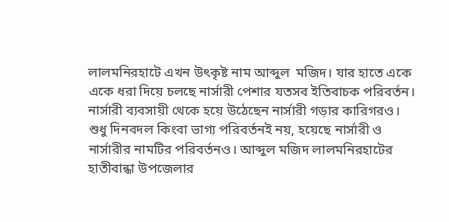লালমনিরহাটে এখন উৎকৃষ্ট নাম আব্দুল  মজিদ। যার হাতে একে একে ধরা দিয়ে চলছে নার্সারী পেশার যতসব ইতিবাচক পরিবর্তন। নার্সারী ব্যবসায়ী থেকে হয়ে উঠেছেন নার্সারী গড়ার কারিগরও। শুধু দিনবদল কিংবা ভাগ্য পরিবর্তনই নয়, হয়েছে নার্সারী ও নার্সারীর নামটির পরিবর্তনও। আব্দুল মজিদ লালমনিরহাটের হাতীবান্ধা উপজেলার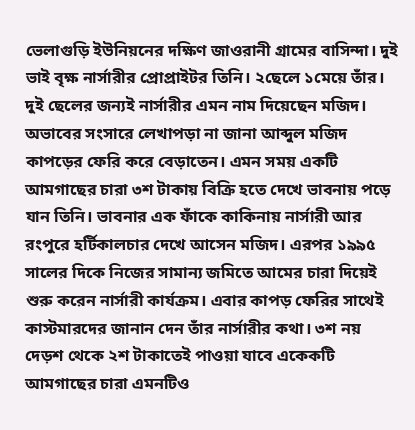ভেলাগুড়ি ইউনিয়নের দক্ষিণ জাওরানী গ্রামের বাসিন্দা। দুই ভাই বৃক্ষ নার্সারীর প্রোপ্রাইটর তিনি। ২ছেলে ১মেয়ে তাঁর। দুই ছেলের জন্যই নার্সারীর এমন নাম দিয়েছেন মজিদ। অভাবের সংসারে লেখাপড়া না জানা আব্দুল মজিদ কাপড়ের ফেরি করে বেড়াতেন। এমন সময় একটি আমগাছের চারা ৩শ টাকায় বিক্রি হতে দেখে ভাবনায় পড়ে যান তিনি। ভাবনার এক ফাঁকে কাকিনায় নার্সারী আর রংপুরে হর্টিকালচার দেখে আসেন মজিদ। এরপর ১৯৯৫ সালের দিকে নিজের সামান্য জমিতে আমের চারা দিয়েই শুরু করেন নার্সারী কার্যক্রম। এবার কাপড় ফেরির সাথেই কাস্টমারদের জানান দেন তাঁর নার্সারীর কথা। ৩শ নয় দেড়শ থেকে ২শ টাকাতেই পাওয়া যাবে একেকটি আমগাছের চারা এমনটিও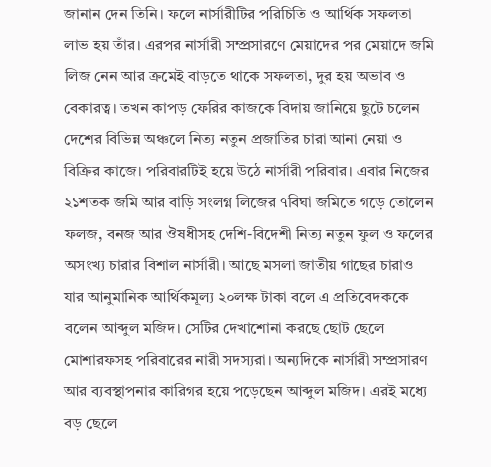জানান দেন তিনি। ফলে নার্সারীটির পরিচিতি ও আর্থিক সফলতা লাভ হয় তাঁর। এরপর নার্সারী সম্প্রসারণে মেয়াদের পর মেয়াদে জমি লিজ নেন আর ক্রমেই বাড়তে থাকে সফলতা, দুর হয় অভাব ও বেকারত্ব। তখন কাপড় ফেরির কাজকে বিদায় জানিয়ে ছুটে চলেন দেশের বিভিন্ন অঞ্চলে নিত্য নতুন প্রজাতির চারা আনা নেয়া ও বিক্রির কাজে। পরিবারটিই হয়ে উঠে নার্সারী পরিবার। এবার নিজের ২১শতক জমি আর বাড়ি সংলগ্ন লিজের ৭বিঘা জমিতে গড়ে তোলেন ফলজ, বনজ আর ঔষধীসহ দেশি-বিদেশী নিত্য নতুন ফুল ও ফলের অসংখ্য চারার বিশাল নার্সারী। আছে মসলা জাতীয় গাছের চারাও যার আনুমানিক আর্থিকমূল্য ২০লক্ষ টাকা বলে এ প্রতিবেদককে বলেন আব্দুল মজিদ। সেটির দেখাশোনা করছে ছোট ছেলে মোশারফসহ পরিবারের নারী সদস্যরা। অন্যদিকে নার্সারী সম্প্রসারণ আর ব্যবস্থাপনার কারিগর হয়ে পড়েছেন আব্দুল মজিদ। এরই মধ্যে বড় ছেলে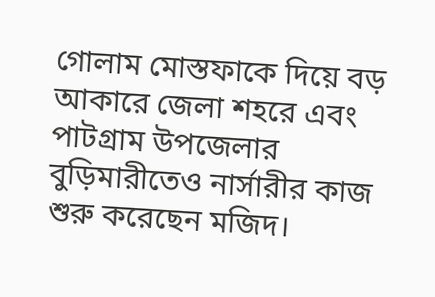গোলাম মোস্তফাকে দিয়ে বড় আকারে জেলা শহরে এবং পাটগ্রাম উপজেলার বুড়িমারীতেও নার্সারীর কাজ শুরু করেছেন মজিদ।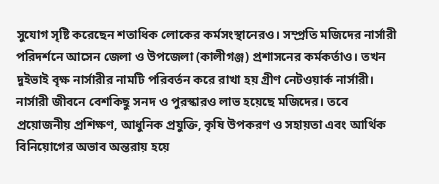সুযোগ সৃষ্টি করেছেন শতাধিক লোকের কর্মসংস্থানেরও। সম্প্রতি মজিদের নার্সারী পরিদর্শনে আসেন জেলা ও উপজেলা (কালীগঞ্জ) প্রশাসনের কর্মকর্তাও। তখন দুইভাই বৃক্ষ নার্সারীর নামটি পরিবর্তন করে রাখা হয় গ্রীণ নেটওয়ার্ক নার্সারী। নার্সারী জীবনে বেশকিছু সনদ ও পুরস্কারও লাভ হয়েছে মজিদের। তবে প্রয়োজনীয় প্রশিক্ষণ, আধুনিক প্রযুক্তি, কৃষি উপকরণ ও সহায়তা এবং আর্থিক বিনিয়োগের অভাব অন্তরায় হয়ে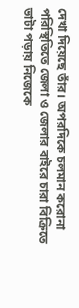দেখা দিয়েছে তাঁর। অপরদিকে চলমান করোনা পরিস্থিতিতে জেলা ও জেলার বাইরে চারা বিক্রিতে ভাটা পড়ায় নিজেকে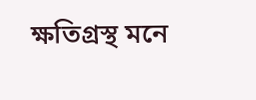ক্ষতিগ্রস্থ মনে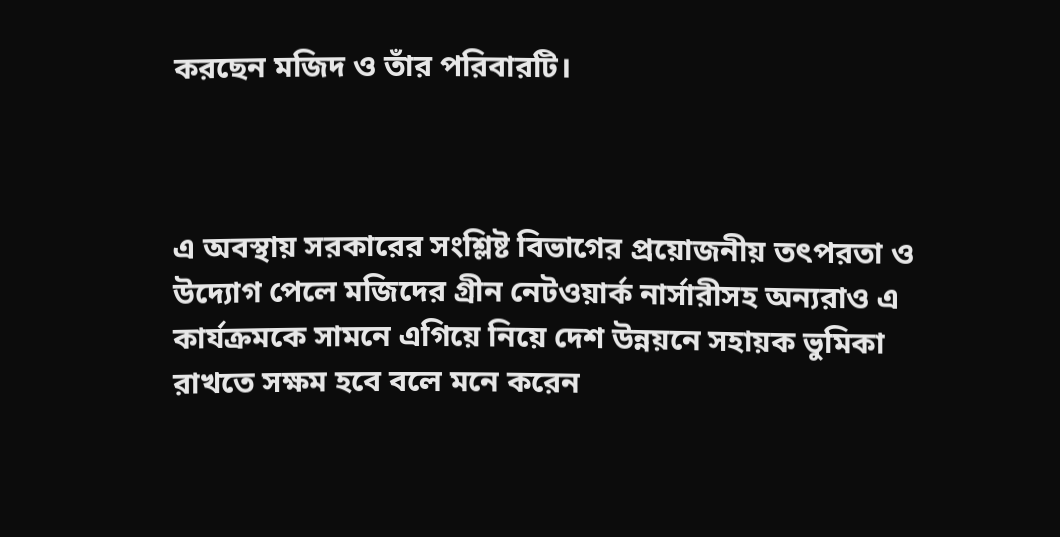করছেন মজিদ ও তাঁর পরিবারটি।



এ অবস্থায় সরকারের সংশ্লিষ্ট বিভাগের প্রয়োজনীয় তৎপরতা ও উদ্যোগ পেলে মজিদের গ্রীন নেটওয়ার্ক নার্সারীসহ অন্যরাও এ কার্যক্রমকে সামনে এগিয়ে নিয়ে দেশ উন্নয়নে সহায়ক ভুমিকা রাখতে সক্ষম হবে বলে মনে করেন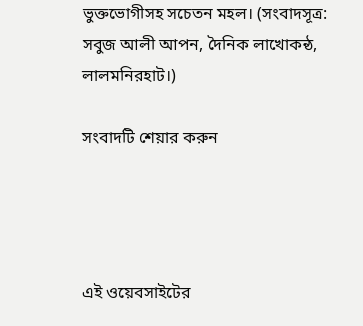ভুক্তভোগীসহ সচেতন মহল। (সংবাদসূত্র: সবুজ আলী আপন, দৈনিক লাখোকন্ঠ, লালমনিরহাট।)

সংবাদটি শেয়ার করুন




এই ওয়েবসাইটের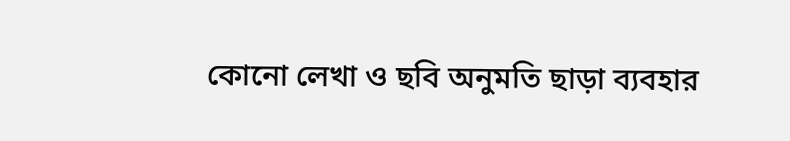কোনো লেখা ও ছবি অনুমতি ছাড়া ব্যবহার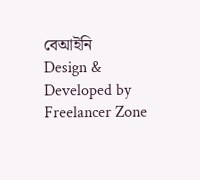বেআইনি
Design & Developed by Freelancer Zone